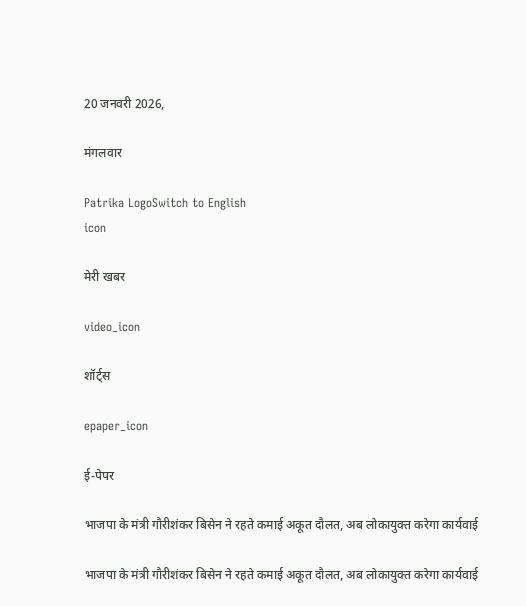20 जनवरी 2026,

मंगलवार

Patrika LogoSwitch to English
icon

मेरी खबर

video_icon

शॉर्ट्स

epaper_icon

ई-पेपर

भाजपा के मंत्री गौरीशंकर बिसेन ने रहते कमाई अकूत दौलत, अब लोकायुक्त करेगा कार्यवाई

भाजपा के मंत्री गौरीशंकर बिसेन ने रहते कमाई अकूत दौलत, अब लोकायुक्त करेगा कार्यवाई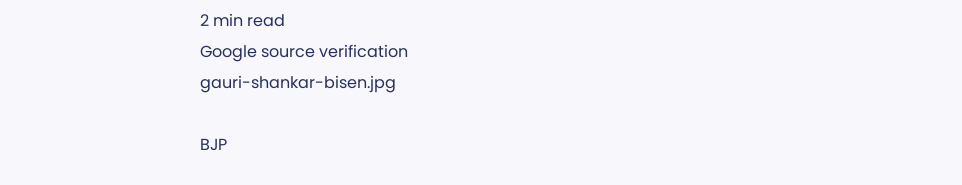2 min read
Google source verification
gauri-shankar-bisen.jpg

BJP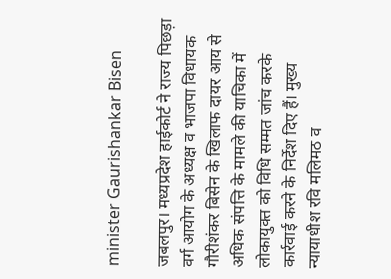minister Gaurishankar Bisen

जबलपुर। मध्यप्रदेश हाईकोर्ट ने राज्य पिछड़ा वर्ग आयोग के अध्यक्ष व भाजपा विधायक गौरीशंकर बिसेन के खिलाफ दायर आय से अधिक संपत्ति के मामले की याचिका में लोकायुक्त को विधि सम्मत जांच करके कार्रवाई करने के निर्देश दिए हैं। मुख्य न्यायाधीश रवि मलिमठ व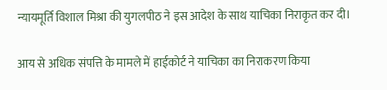न्यायमूर्ति विशाल मिश्रा की युगलपीठ ने इस आदेश के साथ याचिका निराकृत कर दी।

आय से अधिक संपत्ति के मामले में हाईकोर्ट ने याचिका का निराकरण किया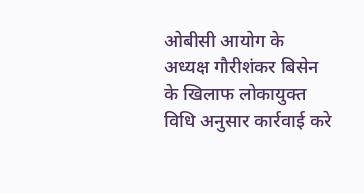ओबीसी आयोग के अध्यक्ष गौरीशंकर बिसेन के खिलाफ लोकायुक्त विधि अनुसार कार्रवाई करे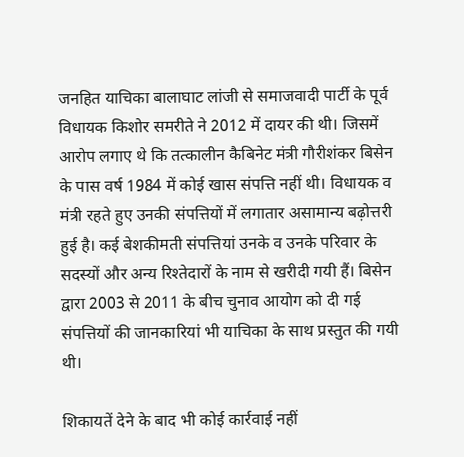जनहित याचिका बालाघाट लांजी से समाजवादी पार्टी के पूर्व विधायक किशोर समरीते ने 2012 में दायर की थी। जिसमें आरोप लगाए थे कि तत्कालीन कैबिनेट मंत्री गौरीशंकर बिसेन के पास वर्ष 1984 में कोई खास संपत्ति नहीं थी। विधायक व मंत्री रहते हुए उनकी संपत्तियों में लगातार असामान्य बढ़ोत्तरी हुई है। कई बेशकीमती संपत्तियां उनके व उनके परिवार के सदस्यों और अन्य रिश्तेदारों के नाम से खरीदी गयी हैं। बिसेन द्वारा 2003 से 2011 के बीच चुनाव आयोग को दी गई संपत्तियों की जानकारियां भी याचिका के साथ प्रस्तुत की गयी थी।

शिकायतें देने के बाद भी कोई कार्रवाई नहीं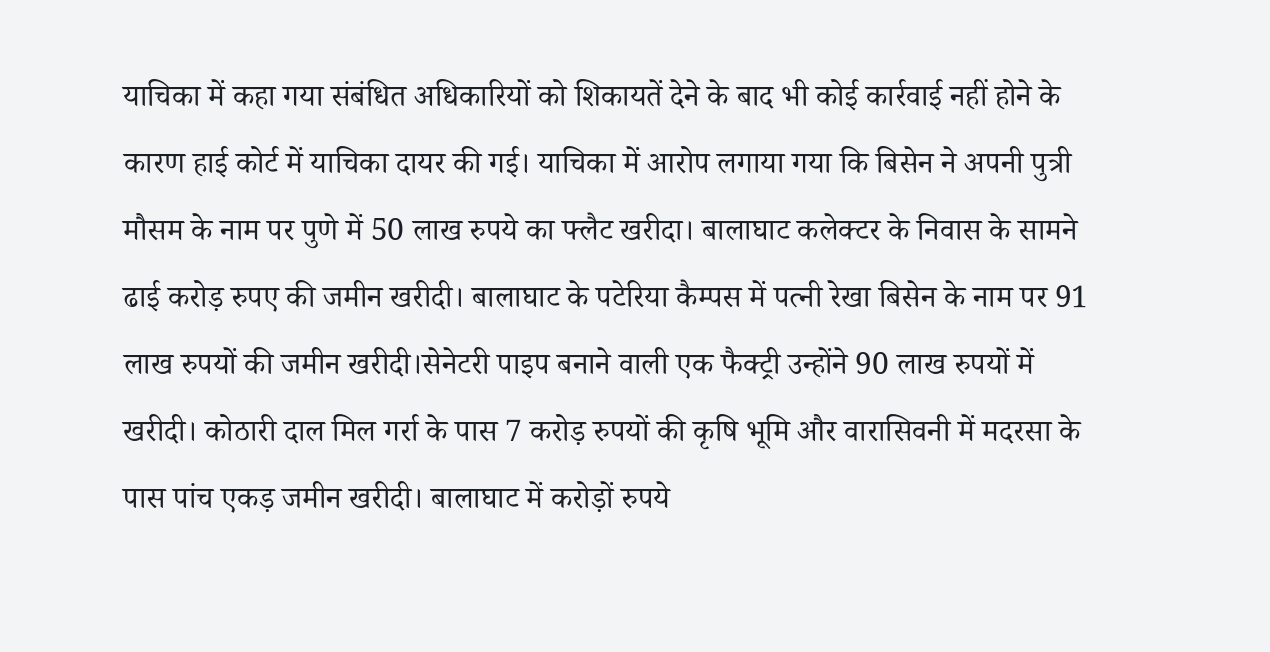याचिका में कहा गया संबंधित अधिकारियों को शिकायतें देने के बाद भी कोई कार्रवाई नहीं होने के कारण हाई कोर्ट में याचिका दायर की गई। याचिका में आरोप लगाया गया कि बिसेन ने अपनी पुत्री मौसम के नाम पर पुणे में 50 लाख रुपये का फ्लैट खरीदा। बालाघाट कलेक्टर के निवास के सामने ढाई करोड़ रुपए की जमीन खरीदी। बालाघाट के पटेरिया कैम्पस में पत्नी रेखा बिसेन के नाम पर 91 लाख रुपयों की जमीन खरीदी।सेनेटरी पाइप बनाने वाली एक फैक्ट्री उन्होंने 90 लाख रुपयों में खरीदी। कोठारी दाल मिल गर्रा के पास 7 करोड़ रुपयों की कृषि भूमि और वारासिवनी में मदरसा के पास पांच एकड़ जमीन खरीदी। बालाघाट में करोड़ों रुपये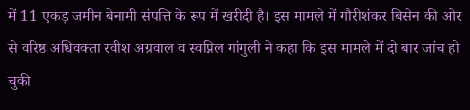में 11 एकड़ जमीन बेनामी संपत्ति के रूप में खरीदी है। इस मामले में गौरीशंकर बिसेन की ओर से वरिष्ठ अधिवक्ता रवीश अग्रवाल व स्वप्निल गांगुली ने कहा कि इस मामले में दो बार जांच हो चुकी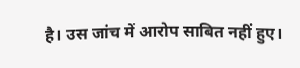है। उस जांच में आरोप साबित नहीं हुए।